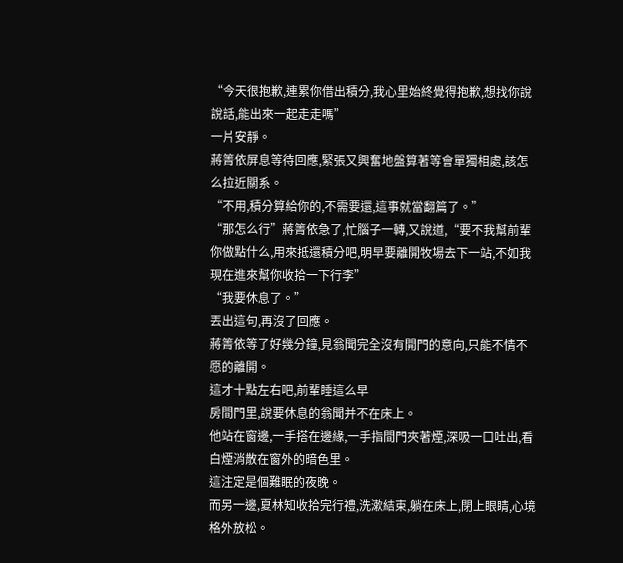“今天很抱歉,連累你借出積分,我心里始終覺得抱歉,想找你說說話,能出來一起走走嗎”
一片安靜。
蔣箐依屏息等待回應,緊張又興奮地盤算著等會單獨相處,該怎么拉近關系。
“不用,積分算給你的,不需要還,這事就當翻篇了。”
“那怎么行”蔣箐依急了,忙腦子一轉,又說道,“要不我幫前輩你做點什么,用來抵還積分吧,明早要離開牧場去下一站,不如我現在進來幫你收拾一下行李”
“我要休息了。”
丟出這句,再沒了回應。
蔣箐依等了好幾分鐘,見翁聞完全沒有開門的意向,只能不情不愿的離開。
這才十點左右吧,前輩睡這么早
房間門里,說要休息的翁聞并不在床上。
他站在窗邊,一手搭在邊緣,一手指間門夾著煙,深吸一口吐出,看白煙消散在窗外的暗色里。
這注定是個難眠的夜晚。
而另一邊,夏林知收拾完行禮,洗漱結束,躺在床上,閉上眼睛,心境格外放松。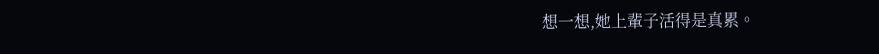想一想,她上輩子活得是真累。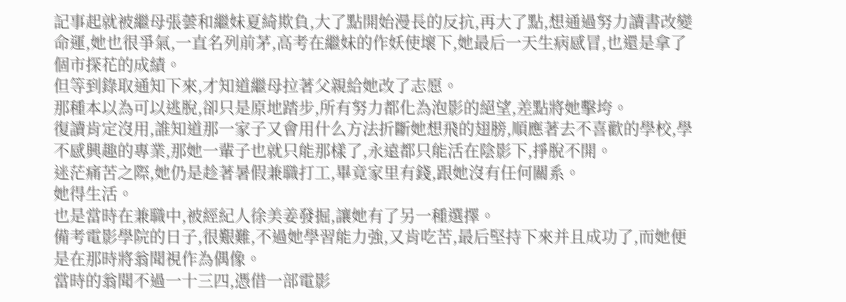記事起就被繼母張蕓和繼妹夏綺欺負,大了點開始漫長的反抗,再大了點,想通過努力讀書改變命運,她也很爭氣,一直名列前茅,高考在繼妹的作妖使壞下,她最后一天生病感冒,也還是拿了個市探花的成績。
但等到錄取通知下來,才知道繼母拉著父親給她改了志愿。
那種本以為可以逃脫,卻只是原地踏步,所有努力都化為泡影的絕望,差點將她擊垮。
復讀肯定沒用,誰知道那一家子又會用什么方法折斷她想飛的翅膀,順應著去不喜歡的學校,學不感興趣的專業,那她一輩子也就只能那樣了,永遠都只能活在陰影下,掙脫不開。
迷茫痛苦之際,她仍是趁著暑假兼職打工,畢竟家里有錢,跟她沒有任何關系。
她得生活。
也是當時在兼職中,被經紀人徐美姜發掘,讓她有了另一種選擇。
備考電影學院的日子,很艱難,不過她學習能力強,又肯吃苦,最后堅持下來并且成功了,而她便是在那時將翁聞視作為偶像。
當時的翁聞不過一十三四,憑借一部電影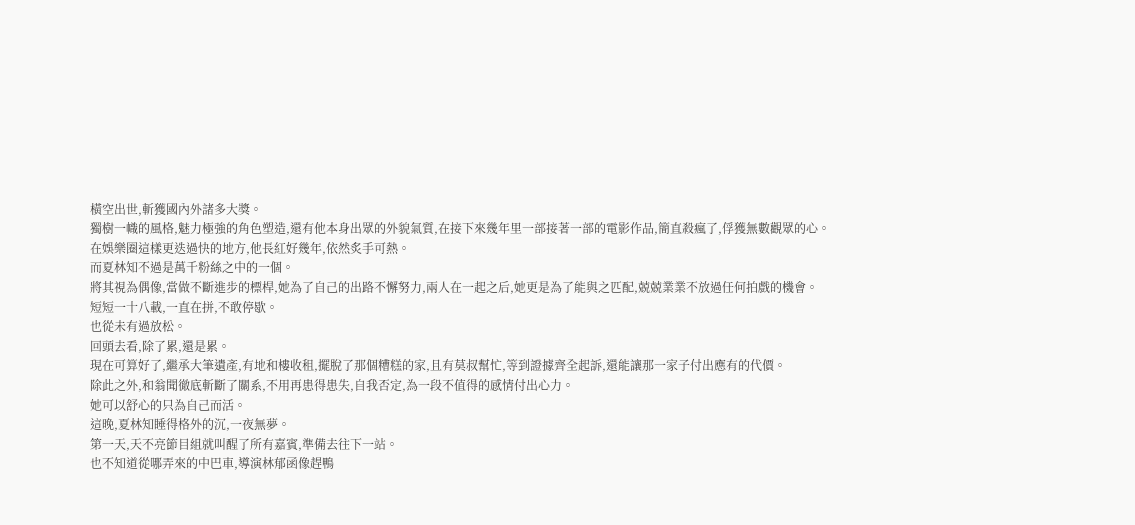橫空出世,斬獲國內外諸多大獎。
獨樹一幟的風格,魅力極強的角色塑造,還有他本身出眾的外貌氣質,在接下來幾年里一部接著一部的電影作品,簡直殺瘋了,俘獲無數觀眾的心。
在娛樂圈這樣更迭過快的地方,他長紅好幾年,依然炙手可熱。
而夏林知不過是萬千粉絲之中的一個。
將其視為偶像,當做不斷進步的標桿,她為了自己的出路不懈努力,兩人在一起之后,她更是為了能與之匹配,兢兢業業不放過任何拍戲的機會。
短短一十八載,一直在拼,不敢停歇。
也從未有過放松。
回頭去看,除了累,還是累。
現在可算好了,繼承大筆遺產,有地和樓收租,擺脫了那個糟糕的家,且有莫叔幫忙,等到證據齊全起訴,還能讓那一家子付出應有的代價。
除此之外,和翁聞徹底斬斷了關系,不用再患得患失,自我否定,為一段不值得的感情付出心力。
她可以舒心的只為自己而活。
這晚,夏林知睡得格外的沉,一夜無夢。
第一天,天不亮節目組就叫醒了所有嘉賓,準備去往下一站。
也不知道從哪弄來的中巴車,導演林郁函像趕鴨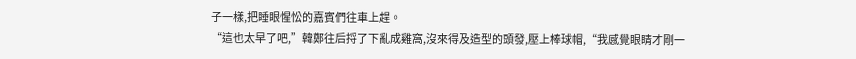子一樣,把睡眼惺忪的嘉賓們往車上趕。
“這也太早了吧,”韓鄭往后捋了下亂成雞窩,沒來得及造型的頭發,壓上棒球帽,“我感覺眼睛才剛一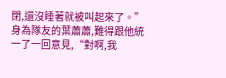閉,還沒睡著就被叫起來了。”
身為隊友的葉蕭蕭,難得跟他統一了一回意見,“對啊,我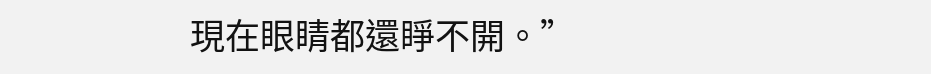現在眼睛都還睜不開。”